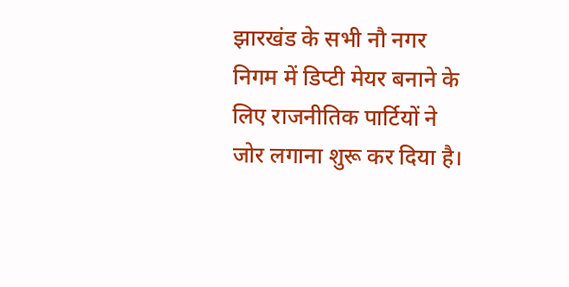झारखंड के सभी नौ नगर निगम में डिप्टी मेयर बनाने के लिए राजनीतिक पार्टियों ने जोर लगाना शुरू कर दिया है।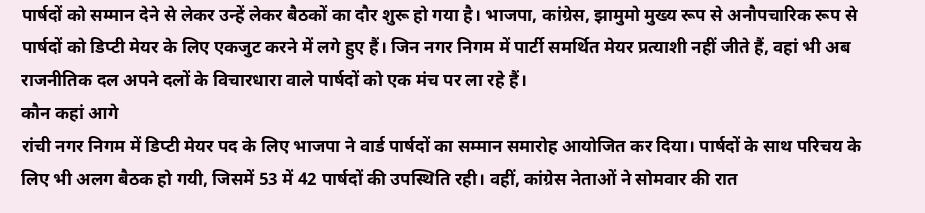पार्षदों को सम्मान देने से लेकर उन्हें लेकर बैठकों का दौर शुरू हो गया है। भाजपा, कांग्रेस, झामुमो मुख्य रूप से अनौपचारिक रूप से पार्षदों को डिप्टी मेयर के लिए एकजुट करने में लगे हुए हैं। जिन नगर निगम में पार्टी समर्थित मेयर प्रत्याशी नहीं जीते हैं, वहां भी अब राजनीतिक दल अपने दलों के विचारधारा वाले पार्षदों को एक मंच पर ला रहे हैं।
कौन कहां आगे
रांची नगर निगम में डिप्टी मेयर पद के लिए भाजपा ने वार्ड पार्षदों का सम्मान समारोह आयोजित कर दिया। पार्षदों के साथ परिचय के लिए भी अलग बैठक हो गयी, जिसमें 53 में 42 पार्षदों की उपस्थिति रही। वहीं, कांग्रेस नेताओं ने सोमवार की रात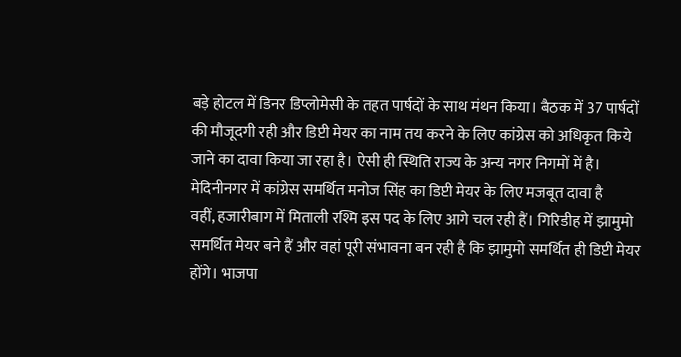बड़े होटल में डिनर डिप्लोमेसी के तहत पार्षदों के साथ मंथन किया। बैठक में 37 पार्षदों की मौजूदगी रही और डिप्टी मेयर का नाम तय करने के लिए कांग्रेस को अधिकृत किये जाने का दावा किया जा रहा है। ऐसी ही स्थिति राज्य के अन्य नगर निगमों में है। मेदिनीनगर में कांग्रेस समर्थित मनोज सिंह का डिप्टी मेयर के लिए मजबूत दावा है
वहीं, हजारीबाग में मिताली रश्मि इस पद के लिए आगे चल रही हैं। गिरिडीह में झामुमो समर्थित मेयर बने हैं और वहां पूरी संभावना बन रही है कि झामुमो समर्थित ही डिप्टी मेयर होंगे। भाजपा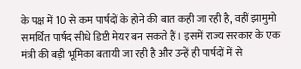के पक्ष में 10 से कम पार्षदों के होने की बात कही जा रही है, वहीं झामुमो समर्थित पार्षद सीधे डिप्टी मेयर बन सकते हैं। इसमें राज्य सरकार के एक मंत्री की बड़ी भूमिका बतायी जा रही है और उन्हें ही पार्षदों में से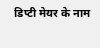डिप्टी मेयर के नाम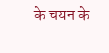के चयन के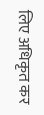लिए अधिकृत कर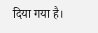दिया गया है।